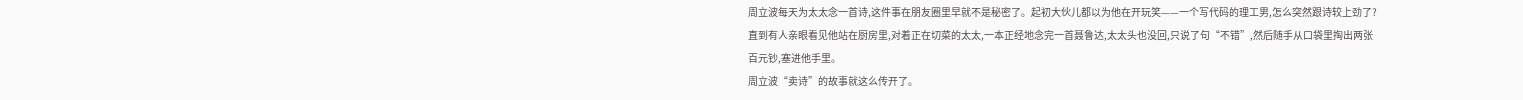周立波每天为太太念一首诗,这件事在朋友圈里早就不是秘密了。起初大伙儿都以为他在开玩笑——一个写代码的理工男,怎么突然跟诗较上劲了?直到有人亲眼看见他站在厨房里,对着正在切菜的太太,一本正经地念完一首聂鲁达,太太头也没回,只说了句“不错”,然后随手从口袋里掏出两张百元钞,塞进他手里。
周立波“卖诗”的故事就这么传开了。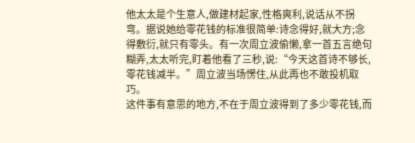他太太是个生意人,做建材起家,性格爽利,说话从不拐弯。据说她给零花钱的标准很简单:诗念得好,就大方;念得敷衍,就只有零头。有一次周立波偷懒,拿一首五言绝句糊弄,太太听完,盯着他看了三秒,说:“今天这首诗不够长,零花钱减半。”周立波当场愣住,从此再也不敢投机取巧。
这件事有意思的地方,不在于周立波得到了多少零花钱,而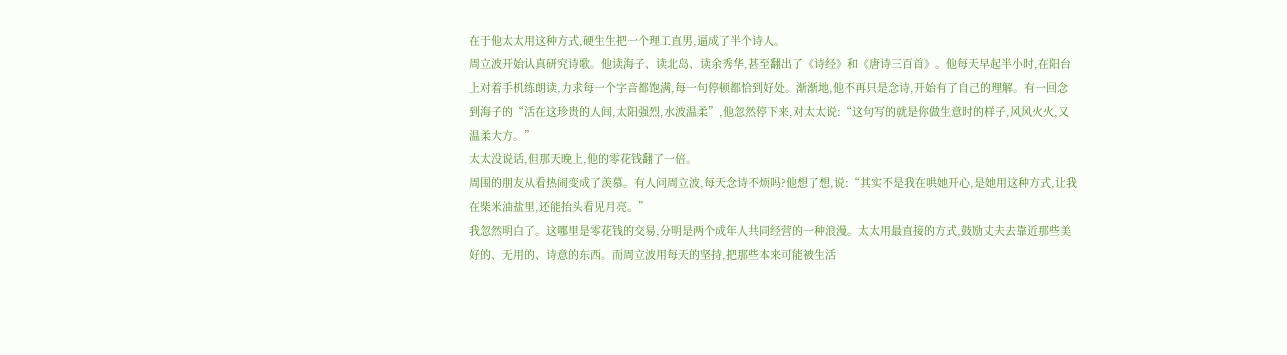在于他太太用这种方式,硬生生把一个理工直男,逼成了半个诗人。
周立波开始认真研究诗歌。他读海子、读北岛、读余秀华,甚至翻出了《诗经》和《唐诗三百首》。他每天早起半小时,在阳台上对着手机练朗读,力求每一个字音都饱满,每一句停顿都恰到好处。渐渐地,他不再只是念诗,开始有了自己的理解。有一回念到海子的“活在这珍贵的人间,太阳强烈,水波温柔”,他忽然停下来,对太太说:“这句写的就是你做生意时的样子,风风火火,又温柔大方。”
太太没说话,但那天晚上,他的零花钱翻了一倍。
周围的朋友从看热闹变成了羡慕。有人问周立波,每天念诗不烦吗?他想了想,说:“其实不是我在哄她开心,是她用这种方式,让我在柴米油盐里,还能抬头看见月亮。”
我忽然明白了。这哪里是零花钱的交易,分明是两个成年人共同经营的一种浪漫。太太用最直接的方式,鼓励丈夫去靠近那些美好的、无用的、诗意的东西。而周立波用每天的坚持,把那些本来可能被生活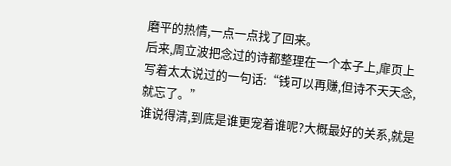磨平的热情,一点一点找了回来。
后来,周立波把念过的诗都整理在一个本子上,扉页上写着太太说过的一句话:“钱可以再赚,但诗不天天念,就忘了。”
谁说得清,到底是谁更宠着谁呢?大概最好的关系,就是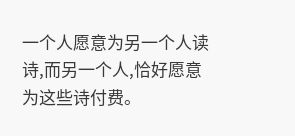一个人愿意为另一个人读诗,而另一个人,恰好愿意为这些诗付费。